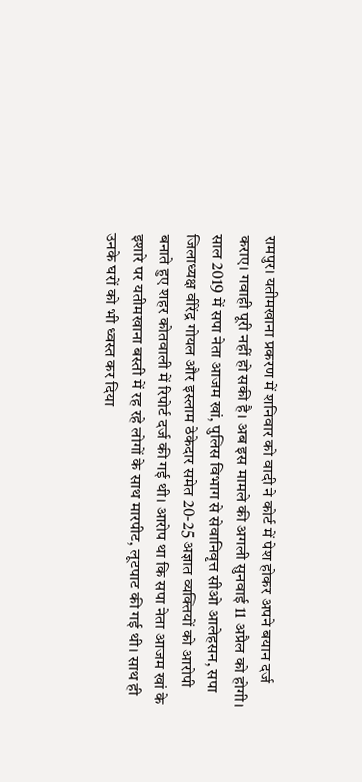रामपुर। यतीमखाना प्रकरण में शनिवार को वादी ने कोर्ट में पेश होकर अपने बयान दर्ज कराए। गवाही पूरी नहीं हो सकी है। अब इस मामले की अगली सुनवाई 11 अप्रैल को होगी।
साल 2019 में सपा नेता आजम खां, पुलिस विभाग से सेवानिवृत्त सीओ आलेहसन, सपा जिलाध्यक्ष वीरेंद्र गोयल और इस्लाम ठेकेदार समेत 20-25 अज्ञात व्यक्तियों को आरोपी बनाते हुए शहर कोतवाली में रिपोर्ट दर्ज की गई थी। आरोप था कि सपा नेता आजम खां के इशारे पर यतीमखाना बस्ती में रह रहे लोगों के साथ मारपीट, लूटपाट की गई थी। साथ ही उनके घरों को भी ध्वस्त कर दिया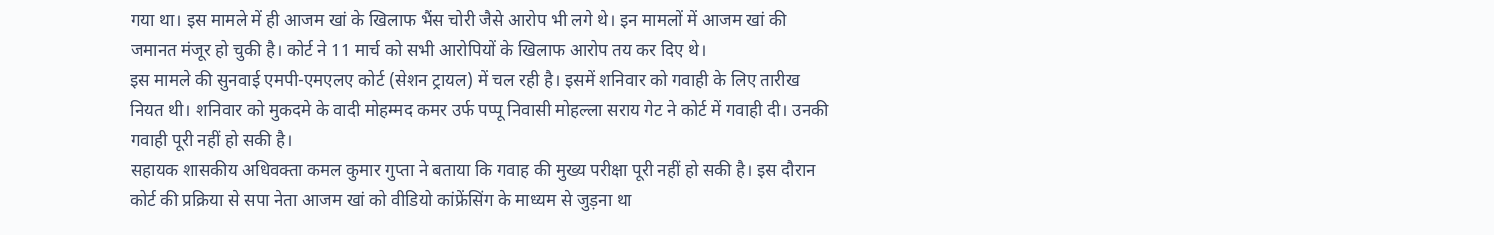गया था। इस मामले में ही आजम खां के खिलाफ भैंस चोरी जैसे आरोप भी लगे थे। इन मामलों में आजम खां की जमानत मंजूर हो चुकी है। कोर्ट ने 11 मार्च को सभी आरोपियों के खिलाफ आरोप तय कर दिए थे।
इस मामले की सुनवाई एमपी-एमएलए कोर्ट (सेशन ट्रायल) में चल रही है। इसमें शनिवार को गवाही के लिए तारीख नियत थी। शनिवार को मुकदमे के वादी मोहम्मद कमर उर्फ पप्पू निवासी मोहल्ला सराय गेट ने कोर्ट में गवाही दी। उनकी गवाही पूरी नहीं हो सकी है।
सहायक शासकीय अधिवक्ता कमल कुमार गुप्ता ने बताया कि गवाह की मुख्य परीक्षा पूरी नहीं हो सकी है। इस दौरान कोर्ट की प्रक्रिया से सपा नेता आजम खां को वीडियो कांफ्रेंसिंग के माध्यम से जुड़ना था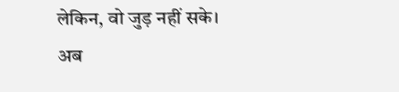लेकिन, वो जुड़ नहीं सके। अब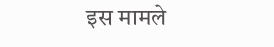इस मामले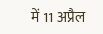में 11 अप्रैल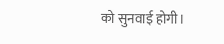को सुनवाई होगी।